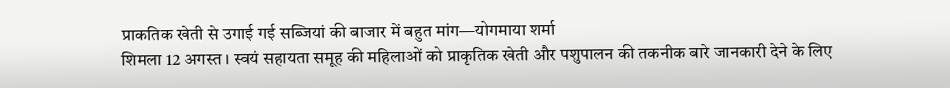प्राकतिक खेती से उगाई गई सब्जियां की बाजार में बहुत मांग—योगमाया शर्मा
शिमला 12 अगस्त । स्वयं सहायता समूह की महिलाओं को प्राकृतिक खेती और पशुपालन की तकनीक बारे जानकारी देने के लिए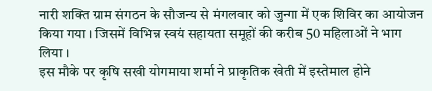नारी शक्ति ग्राम संगठन के सौजन्य से मंगलवार को जुन्गा में एक शिविर का आयोजन किया गया । जिसमें विभिन्न स्वयं सहायता समूहों की करीब 50 महिलाओं ने भाग लिया ।
इस मौके पर कृषि सखी योगमाया शर्मा ने प्राकृतिक खेती में इस्तेमाल होने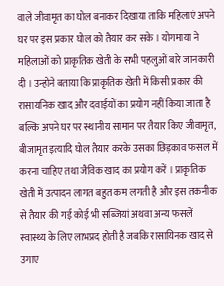वाले जीवामृत का घोल बनाकर दिखाया ताकि महिलाएं अपने घर पर इस प्रकार घोल को तैयार कर सके । योगमाया ने महिलाओं को प्राकृतिक खेती के सभी पहलुओं बारे जानकारी दी । उन्होने बताया कि प्राकृतिक खेती में किसी प्रकार की रासायनिक खाद और दवाईयों का प्रयोग नहीं किया जाता है बल्कि अपने घर पर स्थानीय सामान पर तैयार किए जीवामृत, बीजामृत इत्यादि घोल तैयार करके उसका छिड़काव फसल में करना चाहिए तथा जैविक खाद का प्रयोग करें । प्राकृतिक खेती में उत्पादन लागत बहुत कम लगती है और इस तकनीक से तैयार की गई कोई भी सब्जियां अथवा अन्य फसलें स्वास्थ्य के लिए लाभप्रद होती है जबकि रासायिनक खाद से उगाए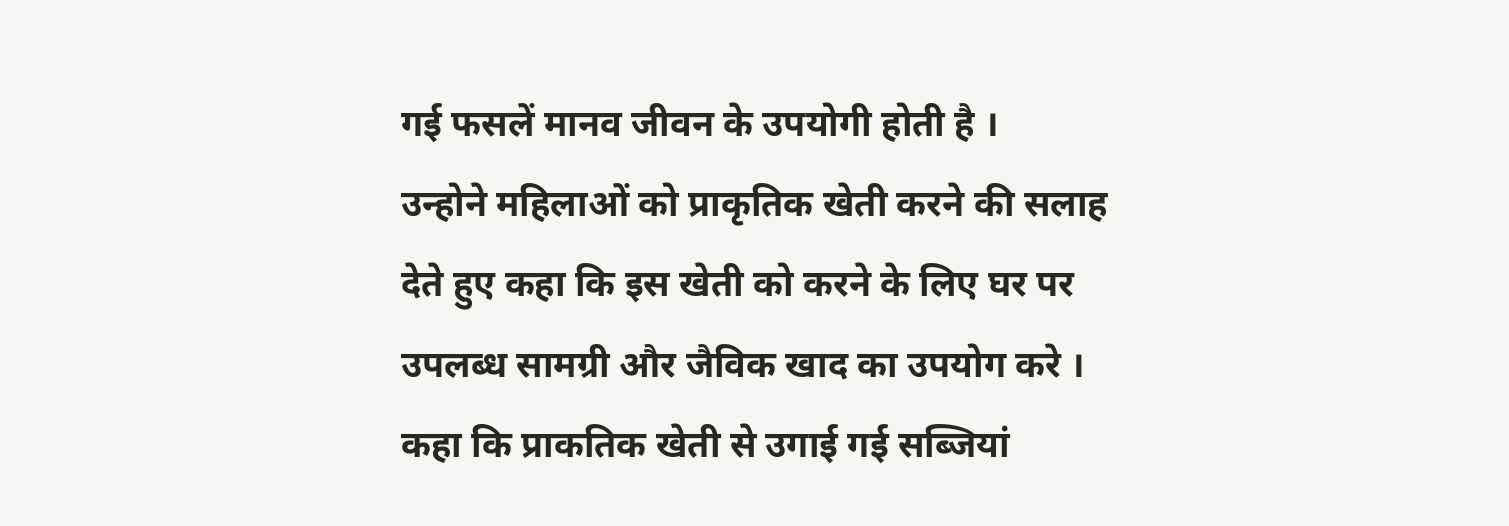गई फसलें मानव जीवन के उपयोगी होती है ।
उन्होने महिलाओं को प्राकृतिक खेती करने की सलाह देते हुए कहा कि इस खेती को करने के लिए घर पर उपलब्ध सामग्री और जैविक खाद का उपयोग करे । कहा कि प्राकतिक खेती से उगाई गई सब्जियां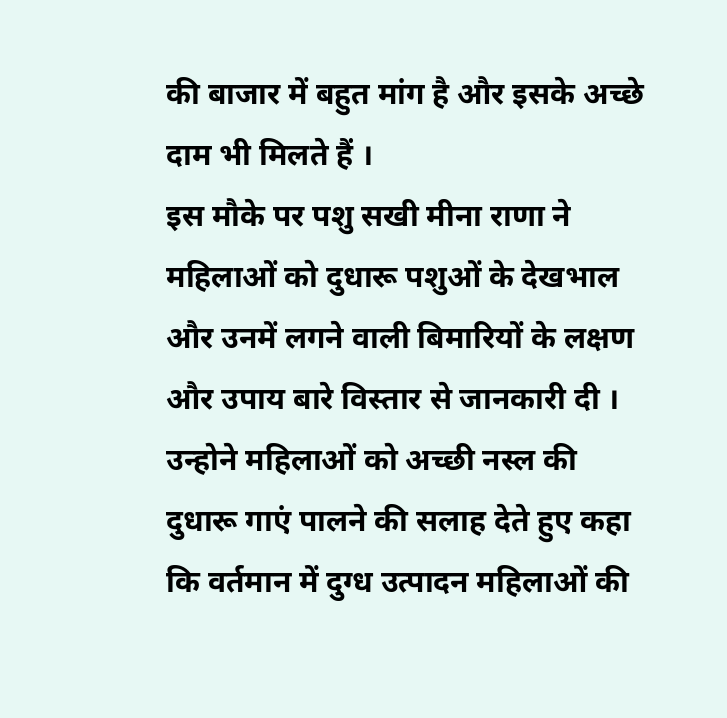की बाजार में बहुत मांग है और इसके अच्छे दाम भी मिलते हैं ।
इस मौके पर पशु सखी मीना राणा ने महिलाओं को दुधारू पशुओं के देखभाल और उनमें लगने वाली बिमारियों के लक्षण और उपाय बारे विस्तार से जानकारी दी । उन्होने महिलाओं को अच्छी नस्ल की दुधारू गाएं पालने की सलाह देते हुए कहा कि वर्तमान में दुग्ध उत्पादन महिलाओं की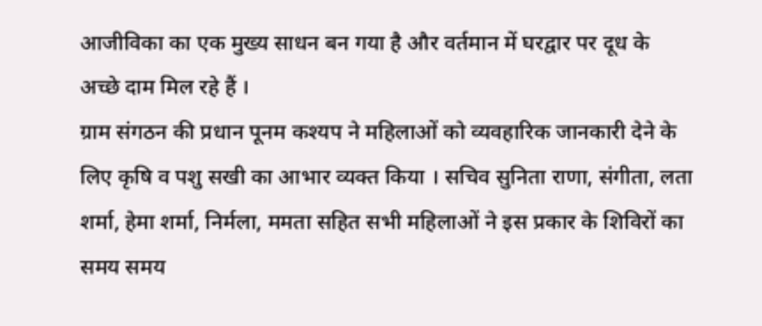आजीविका का एक मुख्य साधन बन गया है और वर्तमान में घरद्वार पर दूध के अच्छे दाम मिल रहे हैं ।
ग्राम संगठन की प्रधान पूनम कश्यप ने महिलाओं को व्यवहारिक जानकारी देने के लिए कृषि व पशु सखी का आभार व्यक्त किया । सचिव सुनिता राणा, संगीता, लता शर्मा, हेमा शर्मा, निर्मला, ममता सहित सभी महिलाओं ने इस प्रकार के शिविरों का समय समय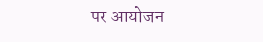पर आयोजन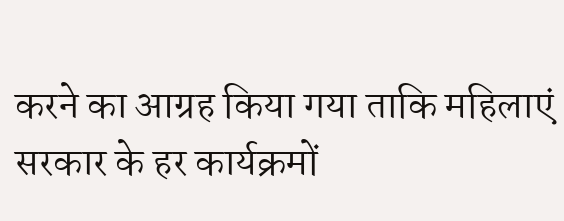करने का आग्रह किया गया ताकि महिलाएं सरकार के हर कार्यक्रमों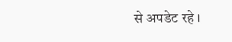से अपडेट रहे ।